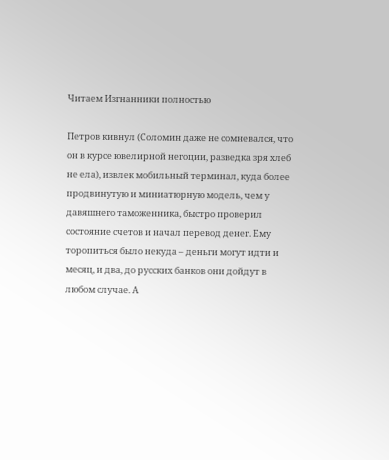Читаем Изгнанники полностью

Петров кивнул (Соломин даже не сомневался, что он в курсе ювелирной негоции, разведка зря хлеб не ела), извлек мобильный терминал, куда более продвинутую и миниатюрную модель, чем у давяшнего таможенника, быстро проверил состояние счетов и начал перевод денег. Ему торопиться было некуда – деньги могут идти и месяц, и два, до русских банков они дойдут в любом случае. А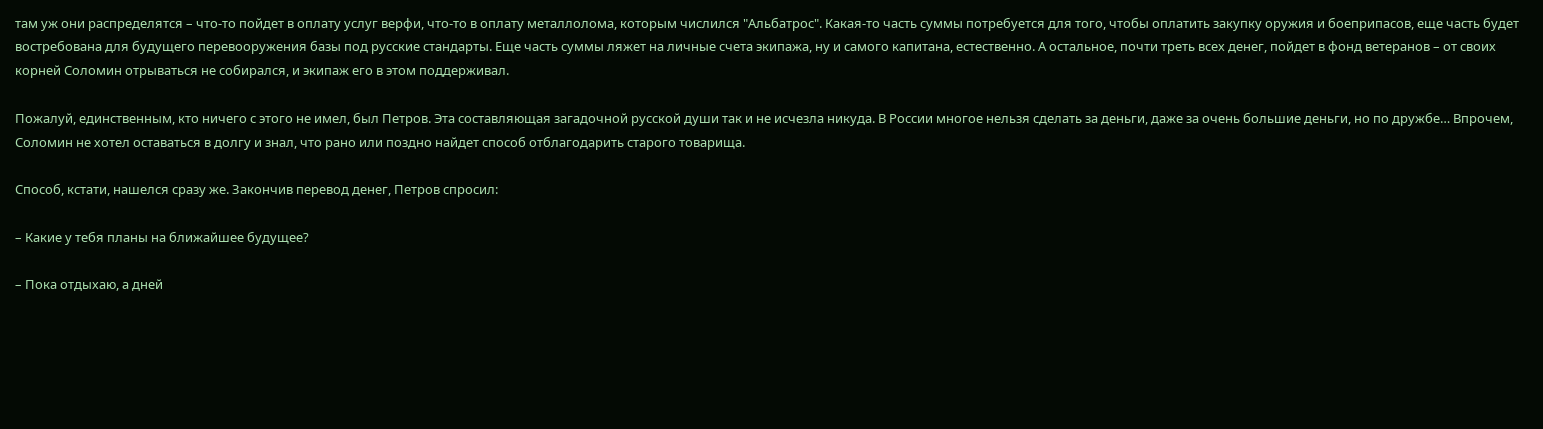там уж они распределятся – что-то пойдет в оплату услуг верфи, что-то в оплату металлолома, которым числился "Альбатрос". Какая-то часть суммы потребуется для того, чтобы оплатить закупку оружия и боеприпасов, еще часть будет востребована для будущего перевооружения базы под русские стандарты. Еще часть суммы ляжет на личные счета экипажа, ну и самого капитана, естественно. А остальное, почти треть всех денег, пойдет в фонд ветеранов – от своих корней Соломин отрываться не собирался, и экипаж его в этом поддерживал.

Пожалуй, единственным, кто ничего с этого не имел, был Петров. Эта составляющая загадочной русской души так и не исчезла никуда. В России многое нельзя сделать за деньги, даже за очень большие деньги, но по дружбе… Впрочем, Соломин не хотел оставаться в долгу и знал, что рано или поздно найдет способ отблагодарить старого товарища.

Способ, кстати, нашелся сразу же. Закончив перевод денег, Петров спросил:

– Какие у тебя планы на ближайшее будущее?

– Пока отдыхаю, а дней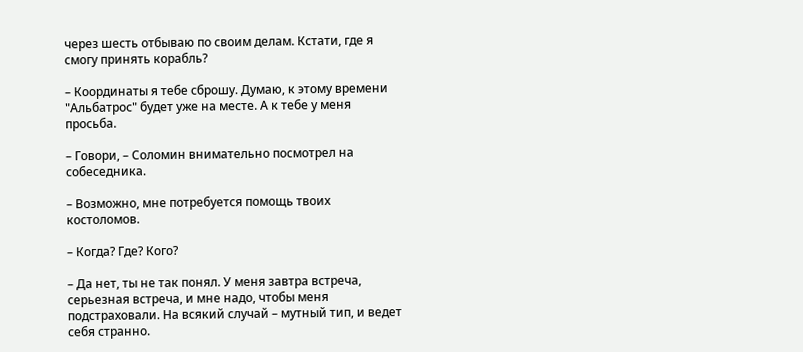через шесть отбываю по своим делам. Кстати, где я смогу принять корабль?

– Координаты я тебе сброшу. Думаю, к этому времени "Альбатрос" будет уже на месте. А к тебе у меня просьба.

– Говори, – Соломин внимательно посмотрел на собеседника.

– Возможно, мне потребуется помощь твоих костоломов.

– Когда? Где? Кого?

– Да нет, ты не так понял. У меня завтра встреча, серьезная встреча, и мне надо, чтобы меня подстраховали. На всякий случай – мутный тип, и ведет себя странно.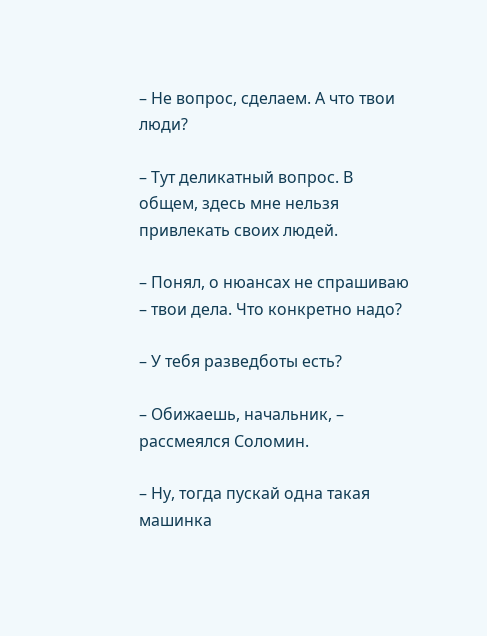– Не вопрос, сделаем. А что твои люди?

– Тут деликатный вопрос. В общем, здесь мне нельзя привлекать своих людей.

– Понял, о нюансах не спрашиваю – твои дела. Что конкретно надо?

– У тебя разведботы есть?

– Обижаешь, начальник, – рассмеялся Соломин.

– Ну, тогда пускай одна такая машинка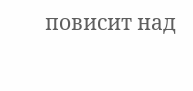повисит над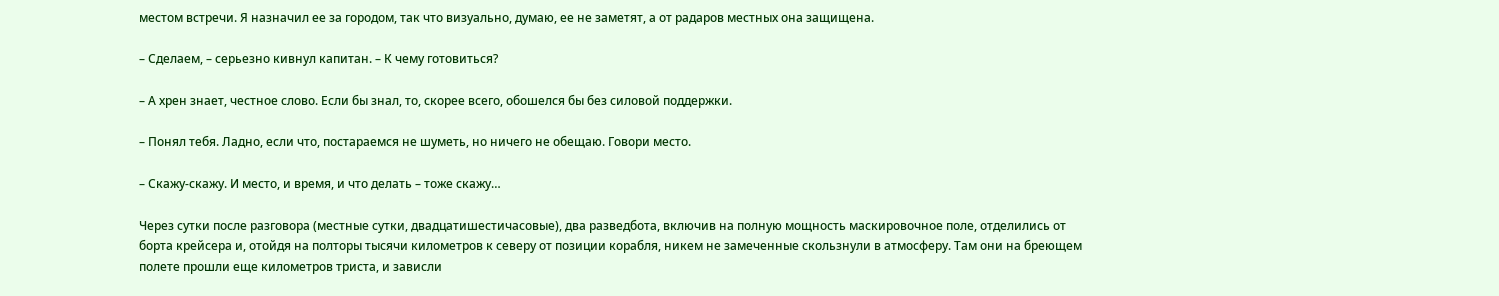местом встречи. Я назначил ее за городом, так что визуально, думаю, ее не заметят, а от радаров местных она защищена.

– Сделаем, – серьезно кивнул капитан. – К чему готовиться?

– А хрен знает, честное слово. Если бы знал, то, скорее всего, обошелся бы без силовой поддержки.

– Понял тебя. Ладно, если что, постараемся не шуметь, но ничего не обещаю. Говори место.

– Скажу-скажу. И место, и время, и что делать – тоже скажу…

Через сутки после разговора (местные сутки, двадцатишестичасовые), два разведбота, включив на полную мощность маскировочное поле, отделились от борта крейсера и, отойдя на полторы тысячи километров к северу от позиции корабля, никем не замеченные скользнули в атмосферу. Там они на бреющем полете прошли еще километров триста, и зависли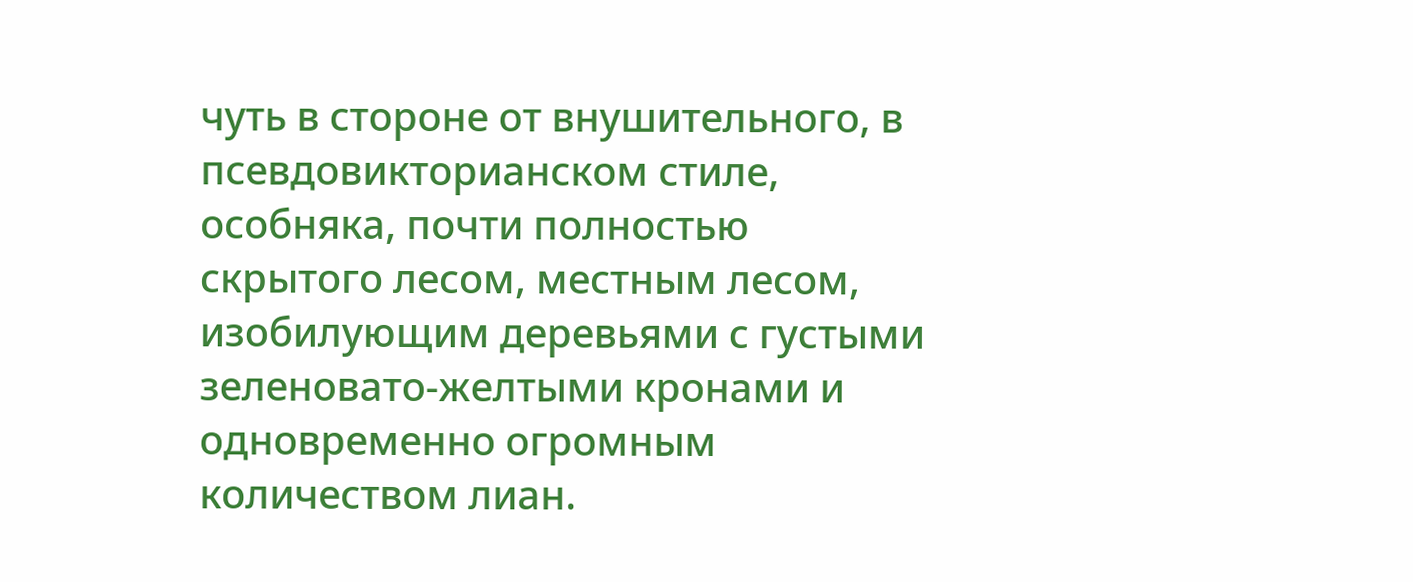чуть в стороне от внушительного, в псевдовикторианском стиле, особняка, почти полностью скрытого лесом, местным лесом, изобилующим деревьями с густыми зеленовато-желтыми кронами и одновременно огромным количеством лиан.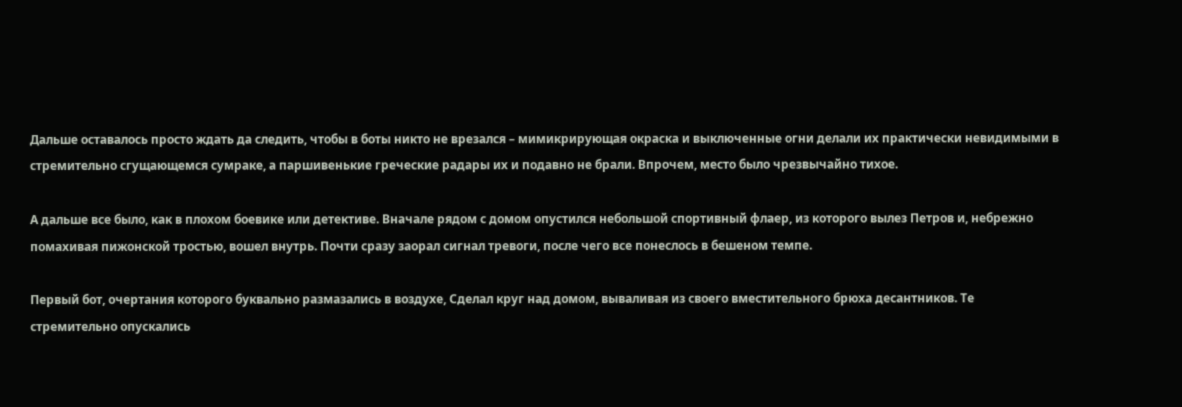Дальше оставалось просто ждать да следить, чтобы в боты никто не врезался – мимикрирующая окраска и выключенные огни делали их практически невидимыми в стремительно сгущающемся сумраке, а паршивенькие греческие радары их и подавно не брали. Впрочем, место было чрезвычайно тихое.

А дальше все было, как в плохом боевике или детективе. Вначале рядом с домом опустился небольшой спортивный флаер, из которого вылез Петров и, небрежно помахивая пижонской тростью, вошел внутрь. Почти сразу заорал сигнал тревоги, после чего все понеслось в бешеном темпе.

Первый бот, очертания которого буквально размазались в воздухе, Сделал круг над домом, вываливая из своего вместительного брюха десантников. Те стремительно опускались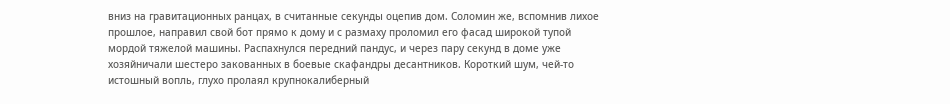вниз на гравитационных ранцах, в считанные секунды оцепив дом. Соломин же, вспомнив лихое прошлое, направил свой бот прямо к дому и с размаху проломил его фасад широкой тупой мордой тяжелой машины. Распахнулся передний пандус, и через пару секунд в доме уже хозяйничали шестеро закованных в боевые скафандры десантников. Короткий шум, чей-то истошный вопль, глухо пролаял крупнокалиберный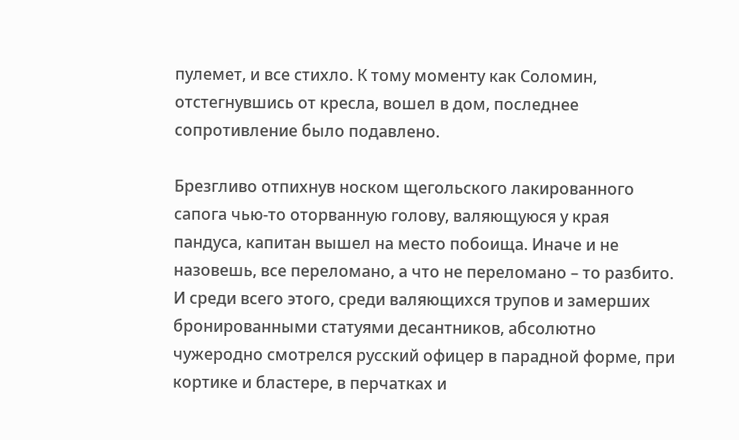пулемет, и все стихло. К тому моменту как Соломин, отстегнувшись от кресла, вошел в дом, последнее сопротивление было подавлено.

Брезгливо отпихнув носком щегольского лакированного сапога чью-то оторванную голову, валяющуюся у края пандуса, капитан вышел на место побоища. Иначе и не назовешь, все переломано, а что не переломано – то разбито. И среди всего этого, среди валяющихся трупов и замерших бронированными статуями десантников, абсолютно чужеродно смотрелся русский офицер в парадной форме, при кортике и бластере, в перчатках и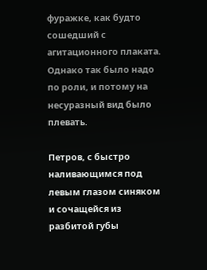фуражке, как будто сошедший с агитационного плаката. Однако так было надо по роли, и потому на несуразный вид было плевать.

Петров, с быстро наливающимся под левым глазом синяком и сочащейся из разбитой губы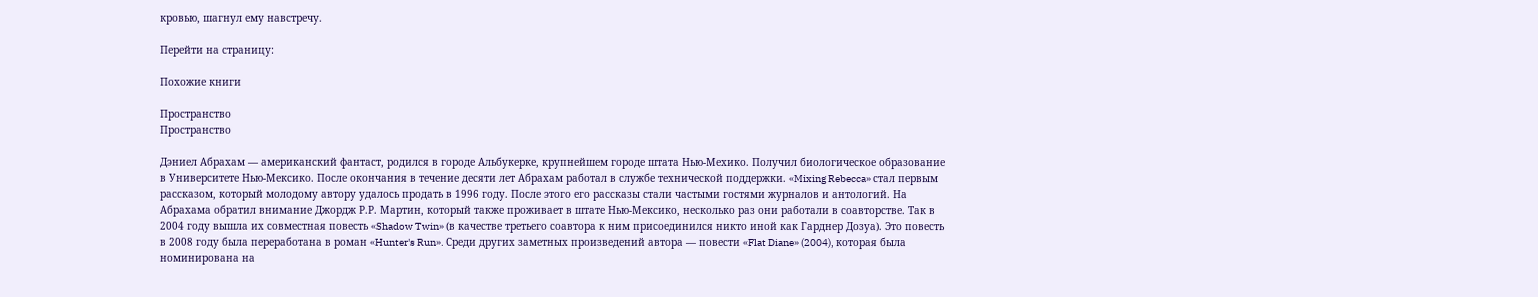кровью, шагнул ему навстречу.

Перейти на страницу:

Похожие книги

Пространство
Пространство

Дэниел Абрахам — американский фантаст, родился в городе Альбукерке, крупнейшем городе штата Нью-Мехико. Получил биологическое образование в Университете Нью-Мексико. После окончания в течение десяти лет Абрахам работал в службе технической поддержки. «Mixing Rebecca» стал первым рассказом, который молодому автору удалось продать в 1996 году. После этого его рассказы стали частыми гостями журналов и антологий. На Абрахама обратил внимание Джордж Р.Р. Мартин, который также проживает в штате Нью-Мексико, несколько раз они работали в соавторстве. Так в 2004 году вышла их совместная повесть «Shadow Twin» (в качестве третьего соавтора к ним присоединился никто иной как Гарднер Дозуа). Это повесть в 2008 году была переработана в роман «Hunter's Run». Среди других заметных произведений автора — повести «Flat Diane» (2004), которая была номинирована на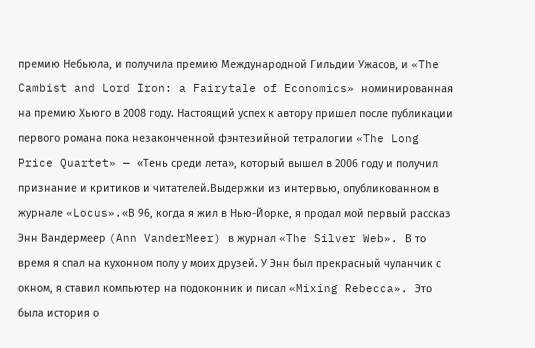премию Небьюла, и получила премию Международной Гильдии Ужасов, и «The Cambist and Lord Iron: a Fairytale of Economics» номинированная на премию Хьюго в 2008 году. Настоящий успех к автору пришел после публикации первого романа пока незаконченной фэнтезийной тетралогии «The Long Price Quartet» — «Тень среди лета», который вышел в 2006 году и получил признание и критиков и читателей.Выдержки из интервью, опубликованном в журнале «Locus».«В 96, когда я жил в Нью-Йорке, я продал мой первый рассказ Энн Вандермеер (Ann VanderMeer) в журнал «The Silver Web». В то время я спал на кухонном полу у моих друзей. У Энн был прекрасный чуланчик с окном, я ставил компьютер на подоконник и писал «Mixing Rebecca». Это была история о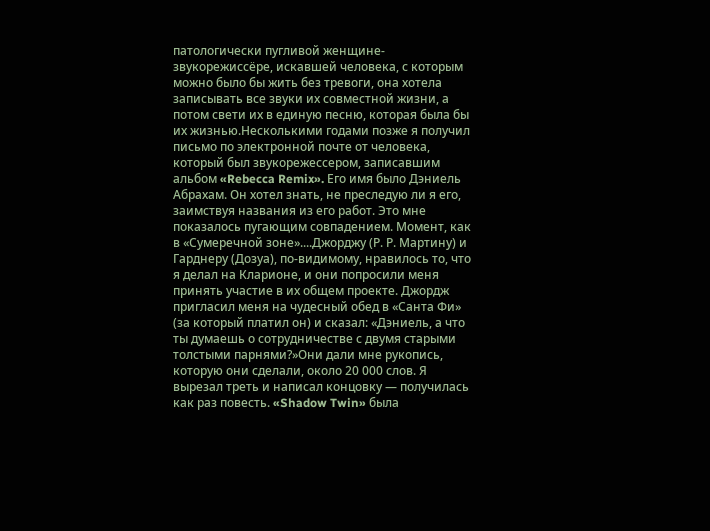патологически пугливой женщине-звукорежиссёре, искавшей человека, с которым можно было бы жить без тревоги, она хотела записывать все звуки их совместной жизни, а потом свети их в единую песню, которая была бы их жизнью.Несколькими годами позже я получил письмо по электронной почте от человека, который был звукорежессером, записавшим альбом «Rebecca Remix». Его имя было Дэниель Абрахам. Он хотел знать, не преследую ли я его, заимствуя названия из его работ. Это мне показалось пугающим совпадением. Момент, как в «Сумеречной зоне»....Джорджу (Р. Р. Мартину) и Гарднеру (Дозуа), по-видимому, нравилось то, что я делал на Кларионе, и они попросили меня принять участие в их общем проекте. Джордж пригласил меня на чудесный обед в «Санта Фи» (за который платил он) и сказал: «Дэниель, а что ты думаешь о сотрудничестве с двумя старыми толстыми парнями?»Они дали мне рукопись, которую они сделали, около 20 000 слов. Я вырезал треть и написал концовку — получилась как раз повесть. «Shadow Twin» была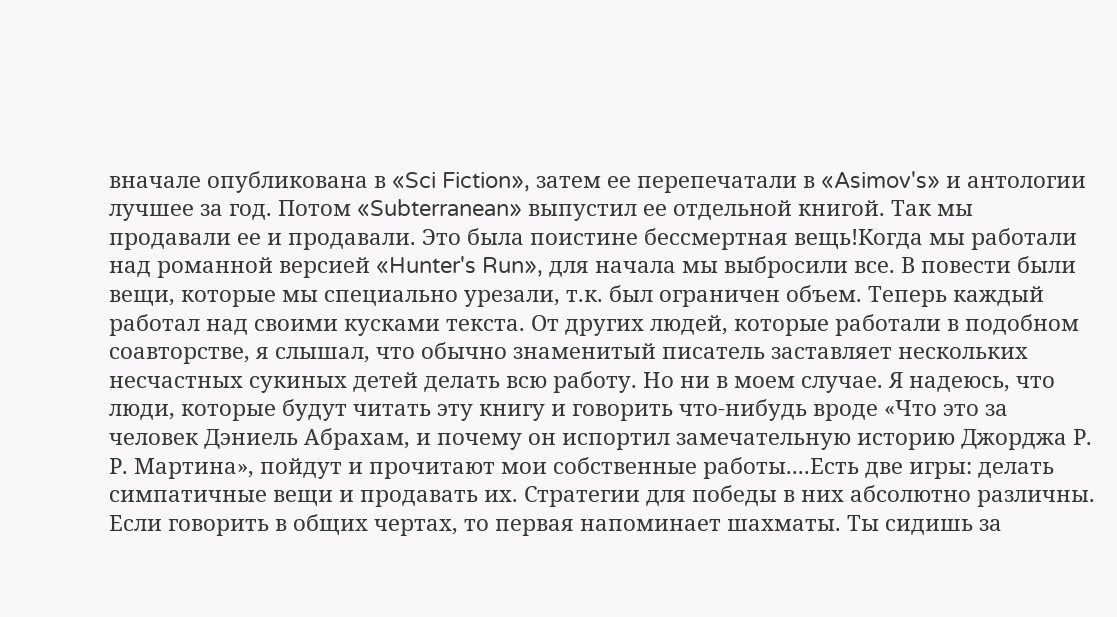вначале опубликована в «Sci Fiction», затем ее перепечатали в «Asimov's» и антологии лучшее за год. Потом «Subterranean» выпустил ее отдельной книгой. Так мы продавали ее и продавали. Это была поистине бессмертная вещь!Когда мы работали над романной версией «Hunter's Run», для начала мы выбросили все. В повести были вещи, которые мы специально урезали, т.к. был ограничен объем. Теперь каждый работал над своими кусками текста. От других людей, которые работали в подобном соавторстве, я слышал, что обычно знаменитый писатель заставляет нескольких несчастных сукиных детей делать всю работу. Но ни в моем случае. Я надеюсь, что люди, которые будут читать эту книгу и говорить что-нибудь вроде «Что это за человек Дэниель Абрахам, и почему он испортил замечательную историю Джорджа Р. Р. Мартина», пойдут и прочитают мои собственные работы....Есть две игры: делать симпатичные вещи и продавать их. Стратегии для победы в них абсолютно различны. Если говорить в общих чертах, то первая напоминает шахматы. Ты сидишь за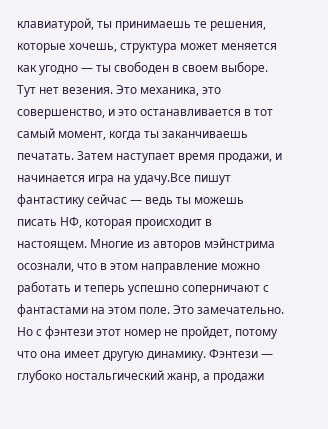клавиатурой, ты принимаешь те решения, которые хочешь, структура может меняется как угодно — ты свободен в своем выборе. Тут нет везения. Это механика, это совершенство, и это останавливается в тот самый момент, когда ты заканчиваешь печатать. Затем наступает время продажи, и начинается игра на удачу.Все пишут фантастику сейчас — ведь ты можешь писать НФ, которая происходит в настоящем. Многие из авторов мэйнстрима осознали, что в этом направление можно работать и теперь успешно соперничают с фантастами на этом поле. Это замечательно. Но с фэнтези этот номер не пройдет, потому что она имеет другую динамику. Фэнтези — глубоко ностальгический жанр, а продажи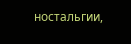ностальгии,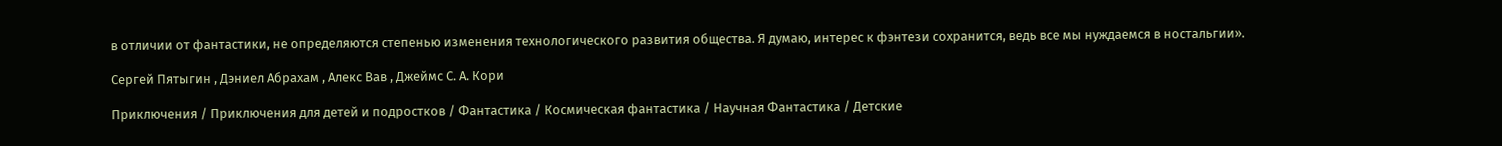в отличии от фантастики, не определяются степенью изменения технологического развития общества. Я думаю, интерес к фэнтези сохранится, ведь все мы нуждаемся в ностальгии».

Сергей Пятыгин , Дэниел Абрахам , Алекс Вав , Джеймс С. А. Кори

Приключения / Приключения для детей и подростков / Фантастика / Космическая фантастика / Научная Фантастика / Детские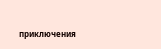приключения